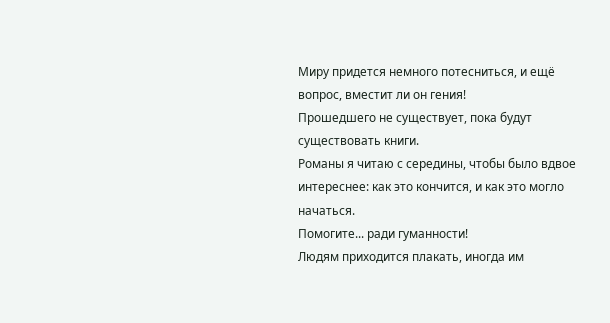Миру придется немного потесниться, и ещё вопрос, вместит ли он гения!
Прошедшего не существует, пока будут существовать книги.
Романы я читаю с середины, чтобы было вдвое интереснее: как это кончится, и как это могло начаться.
Помогите... ради гуманности!
Людям приходится плакать, иногда им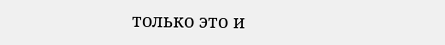только это и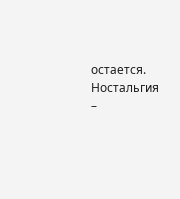остается.
Ностальгия –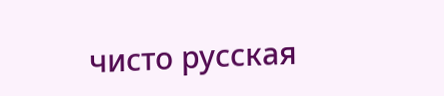чисто русская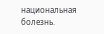национальная болезнь.